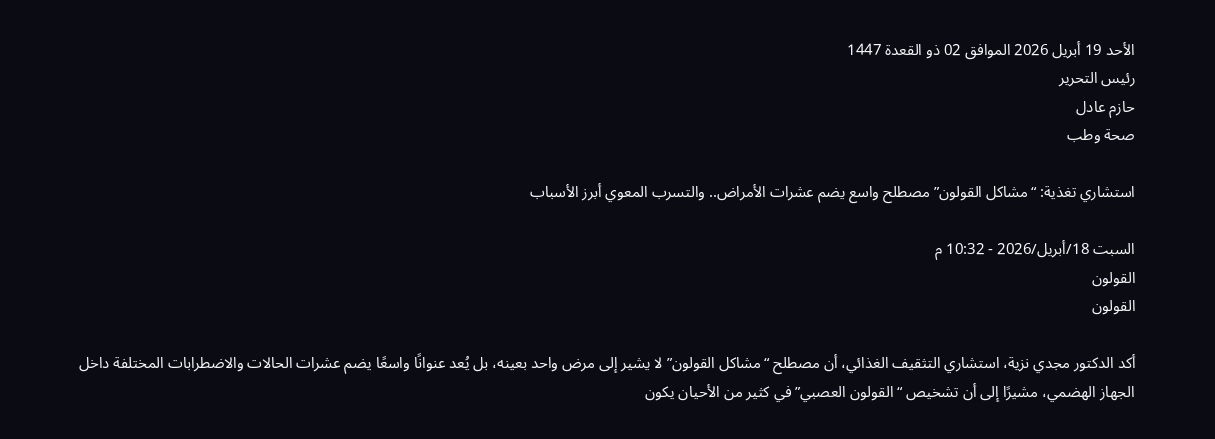الأحد 19 أبريل 2026 الموافق 02 ذو القعدة 1447
رئيس التحرير
حازم عادل
صحة وطب

استشاري تغذية: “مشاكل القولون” مصطلح واسع يضم عشرات الأمراض.. والتسرب المعوي أبرز الأسباب

السبت 18/أبريل/2026 - 10:32 م
القولون
القولون

أكد الدكتور مجدي نزية، استشاري التثقيف الغذائي، أن مصطلح “مشاكل القولون” لا يشير إلى مرض واحد بعينه، بل يُعد عنوانًا واسعًا يضم عشرات الحالات والاضطرابات المختلفة داخل الجهاز الهضمي، مشيرًا إلى أن تشخيص “القولون العصبي” في كثير من الأحيان يكون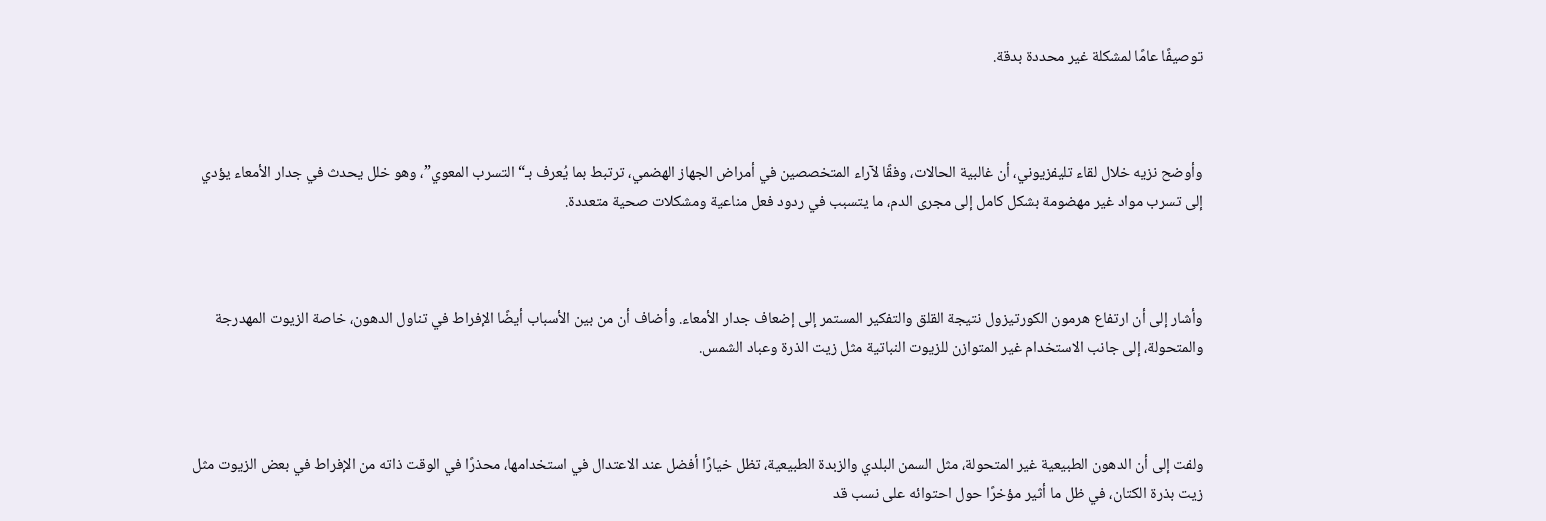توصيفًا عامًا لمشكلة غير محددة بدقة.



وأوضح نزيه خلال لقاء تليفزيوني، أن غالبية الحالات، وفقًا لآراء المتخصصين في أمراض الجهاز الهضمي، ترتبط بما يُعرف بـ“التسرب المعوي”، وهو خلل يحدث في جدار الأمعاء يؤدي إلى تسرب مواد غير مهضومة بشكل كامل إلى مجرى الدم، ما يتسبب في ردود فعل مناعية ومشكلات صحية متعددة.



وأشار إلى أن ارتفاع هرمون الكورتيزول نتيجة القلق والتفكير المستمر إلى إضعاف جدار الأمعاء. وأضاف أن من بين الأسباب أيضًا الإفراط في تناول الدهون، خاصة الزيوت المهدرجة والمتحولة، إلى جانب الاستخدام غير المتوازن للزيوت النباتية مثل زيت الذرة وعباد الشمس.



ولفت إلى أن الدهون الطبيعية غير المتحولة، مثل السمن البلدي والزبدة الطبيعية، تظل خيارًا أفضل عند الاعتدال في استخدامها، محذرًا في الوقت ذاته من الإفراط في بعض الزيوت مثل زيت بذرة الكتان، في ظل ما أثير مؤخرًا حول احتوائه على نسب قد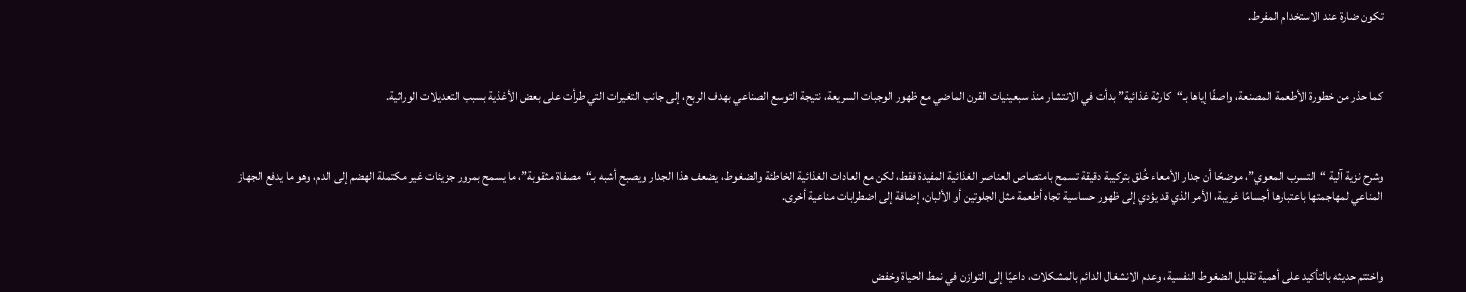تكون ضارة عند الاستخدام المفرط.



كما حذر من خطورة الأطعمة المصنعة، واصفًا إياها بـ“كارثة غذائية” بدأت في الانتشار منذ سبعينيات القرن الماضي مع ظهور الوجبات السريعة، نتيجة التوسع الصناعي بهدف الربح، إلى جانب التغيرات التي طرأت على بعض الأغذية بسبب التعديلات الوراثية.



وشرح نزية آلية “التسرب المعوي”، موضحًا أن جدار الأمعاء خُلق بتركيبة دقيقة تسمح بامتصاص العناصر الغذائية المفيدة فقط، لكن مع العادات الغذائية الخاطئة والضغوط، يضعف هذا الجدار ويصبح أشبه بـ“مصفاة مثقوبة”، ما يسمح بمرور جزيئات غير مكتملة الهضم إلى الدم، وهو ما يدفع الجهاز المناعي لمهاجمتها باعتبارها أجسامًا غريبة، الأمر الذي قد يؤدي إلى ظهور حساسية تجاه أطعمة مثل الجلوتين أو الألبان، إضافة إلى اضطرابات مناعية أخرى.



واختتم حديثه بالتأكيد على أهمية تقليل الضغوط النفسية، وعدم الانشغال الدائم بالمشكلات، داعيًا إلى التوازن في نمط الحياة وخفض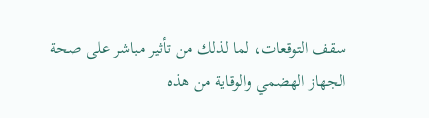سقف التوقعات، لما لذلك من تأثير مباشر على صحة الجهاز الهضمي والوقاية من هذه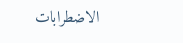الاضطرابات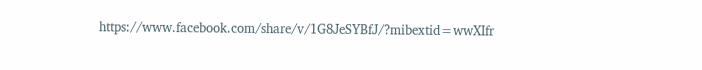https://www.facebook.com/share/v/1G8JeSYBfJ/?mibextid=wwXIfr